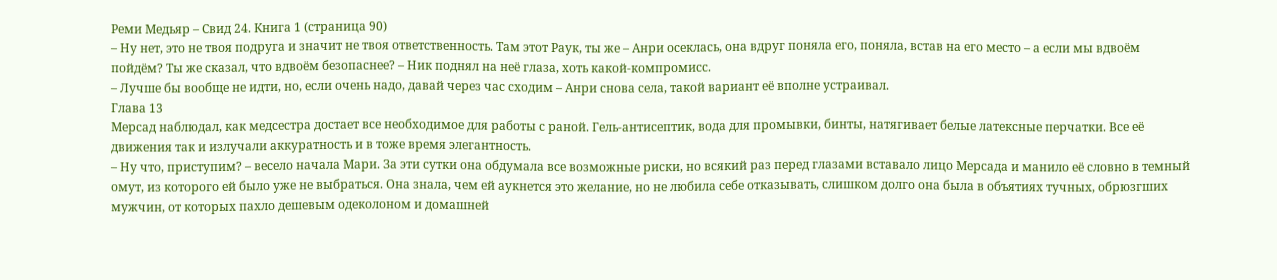Реми Медьяр – Свид 24. Книга 1 (страница 90)
– Ну нет, это не твоя подруга и значит не твоя ответственность. Там этот Раук, ты же – Анри осеклась, она вдруг поняла его, поняла, встав на его место – а если мы вдвоём пойдём? Ты же сказал, что вдвоём безопаснее? – Ник поднял на неё глаза, хоть какой-компромисс.
– Лучше бы вообще не идти, но, если очень надо, давай через час сходим – Анри снова села, такой вариант её вполне устраивал.
Глава 13
Мерсад наблюдал, как медсестра достает все необходимое для работы с раной. Гель-антисептик, вода для промывки, бинты, натягивает белые латексные перчатки. Все её движения так и излучали аккуратность и в тоже время элегантность.
– Ну что, приступим? – весело начала Мари. За эти сутки она обдумала все возможные риски, но всякий раз перед глазами вставало лицо Мерсада и манило её словно в темный омут, из которого ей было уже не выбраться. Она знала, чем ей аукнется это желание, но не любила себе отказывать, слишком долго она была в объятиях тучных, обрюзгших мужчин, от которых пахло дешевым одеколоном и домашней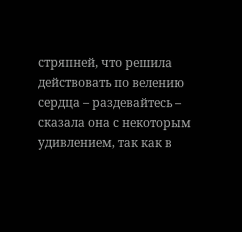стряпней, что решила действовать по велению сердца – раздевайтесь – сказала она с некоторым удивлением, так как в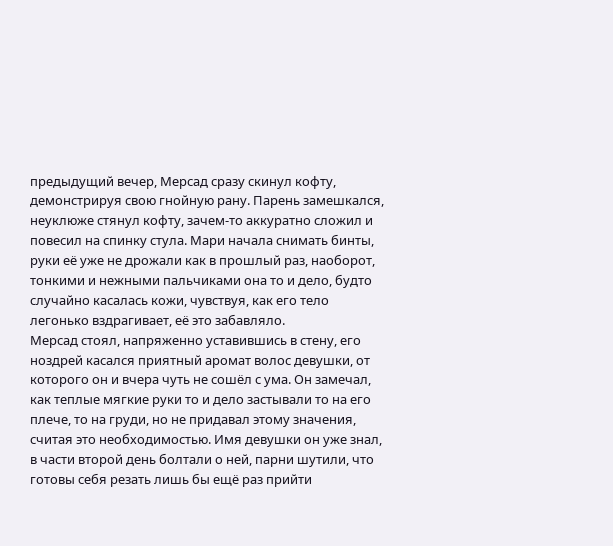предыдущий вечер, Мерсад сразу скинул кофту, демонстрируя свою гнойную рану. Парень замешкался, неуклюже стянул кофту, зачем-то аккуратно сложил и повесил на спинку стула. Мари начала снимать бинты, руки её уже не дрожали как в прошлый раз, наоборот, тонкими и нежными пальчиками она то и дело, будто случайно касалась кожи, чувствуя, как его тело легонько вздрагивает, её это забавляло.
Мерсад стоял, напряженно уставившись в стену, его ноздрей касался приятный аромат волос девушки, от которого он и вчера чуть не сошёл с ума. Он замечал, как теплые мягкие руки то и дело застывали то на его плече, то на груди, но не придавал этому значения, считая это необходимостью. Имя девушки он уже знал, в части второй день болтали о ней, парни шутили, что готовы себя резать лишь бы ещё раз прийти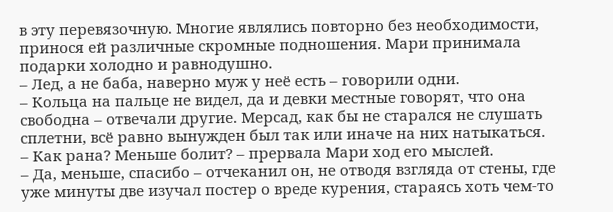в эту перевязочную. Многие являлись повторно без необходимости, принося ей различные скромные подношения. Мари принимала подарки холодно и равнодушно.
– Лед, а не баба, наверно муж у неё есть – говорили одни.
– Кольца на пальце не видел, да и девки местные говорят, что она свободна – отвечали другие. Мерсад, как бы не старался не слушать сплетни, всё равно вынужден был так или иначе на них натыкаться.
– Как рана? Меньше болит? – прервала Мари ход его мыслей.
– Да, меньше, спасибо – отчеканил он, не отводя взгляда от стены, где уже минуты две изучал постер о вреде курения, стараясь хоть чем-то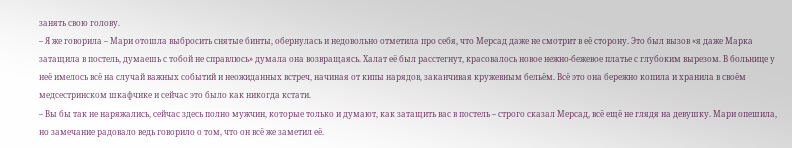занять свою голову.
– Я же говорила – Мари отошла выбросить снятые бинты, обернулась и недовольно отметила про себя, что Мерсад даже не смотрит в её сторону. Это был вызов «я даже Марка затащила в постель, думаешь с тобой не справлюсь» думала она возвращаясь. Халат её был расстегнут, красовалось новое нежно-бежевое платье с глубоким вырезом. В больнице у неё имелось всё на случай важных событий и неожиданных встреч, начиная от кипы нарядов, заканчивая кружевным бельём. Всё это она бережно копила и хранила в своём медсестринском шкафчике и сейчас это было как никогда кстати.
– Вы бы так не наряжались, сейчас здесь полно мужчин, которые только и думают, как затащить вас в постель – строго сказал Мерсад, всё ещё не глядя на девушку. Мари опешила, но замечание радовало ведь говорило о том, что он всё же заметил её.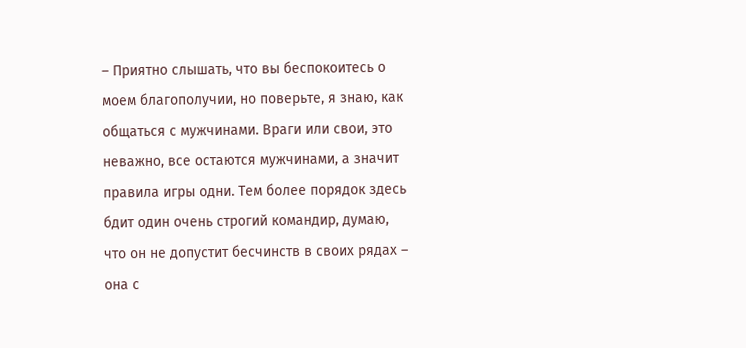– Приятно слышать, что вы беспокоитесь о моем благополучии, но поверьте, я знаю, как общаться с мужчинами. Враги или свои, это неважно, все остаются мужчинами, а значит правила игры одни. Тем более порядок здесь бдит один очень строгий командир, думаю, что он не допустит бесчинств в своих рядах – она с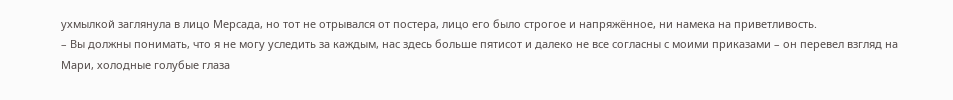ухмылкой заглянула в лицо Мерсада, но тот не отрывался от постера, лицо его было строгое и напряжённое, ни намека на приветливость.
– Вы должны понимать, что я не могу уследить за каждым, нас здесь больше пятисот и далеко не все согласны с моими приказами – он перевел взгляд на Мари, холодные голубые глаза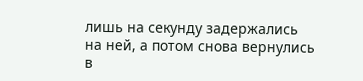лишь на секунду задержались на ней, а потом снова вернулись в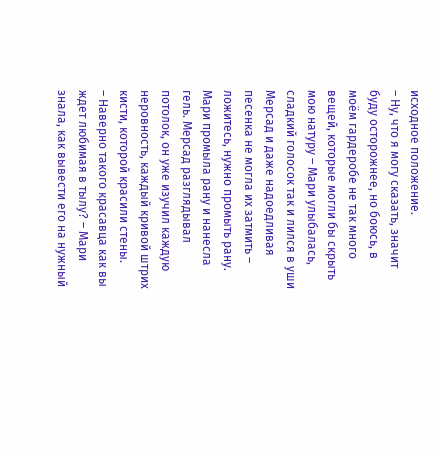исходное положение.
– Ну, что я могу сказать, значит буду осторожнее, но боюсь, в моём гардеробе не так много вещей, которые могли бы скрыть мою натуру – Мари улыбалась, сладкий голосок так и лился в уши Мерсад и даже надоедливая песенка не могла их затмить – ложитесь, нужно промыть рану.
Мари промыла рану и нанесла гель. Мерсад разглядывал потолок, он уже изучил каждую неровность, каждый кривой штрих кисти, которой красили стены.
– Наверно такого красавца как вы ждет любимая в тылу? – Мари знала, как вывести его на нужный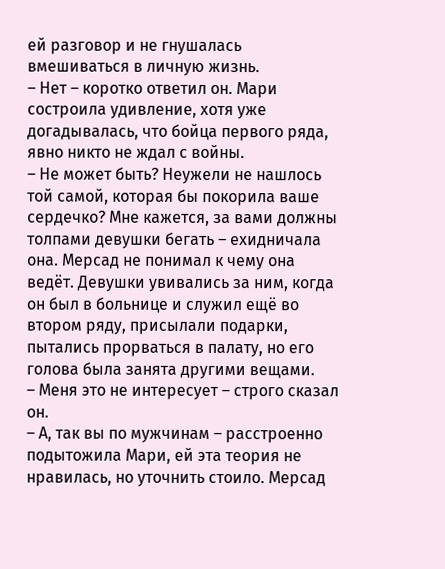ей разговор и не гнушалась вмешиваться в личную жизнь.
– Нет – коротко ответил он. Мари состроила удивление, хотя уже догадывалась, что бойца первого ряда, явно никто не ждал с войны.
– Не может быть? Неужели не нашлось той самой, которая бы покорила ваше сердечко? Мне кажется, за вами должны толпами девушки бегать – ехидничала она. Мерсад не понимал к чему она ведёт. Девушки увивались за ним, когда он был в больнице и служил ещё во втором ряду, присылали подарки, пытались прорваться в палату, но его голова была занята другими вещами.
– Меня это не интересует – строго сказал он.
– А, так вы по мужчинам – расстроенно подытожила Мари, ей эта теория не нравилась, но уточнить стоило. Мерсад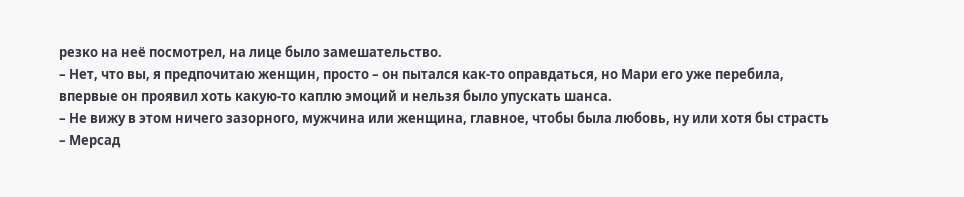резко на неё посмотрел, на лице было замешательство.
– Нет, что вы, я предпочитаю женщин, просто – он пытался как-то оправдаться, но Мари его уже перебила, впервые он проявил хоть какую-то каплю эмоций и нельзя было упускать шанса.
– Не вижу в этом ничего зазорного, мужчина или женщина, главное, чтобы была любовь, ну или хотя бы страсть – Мерсад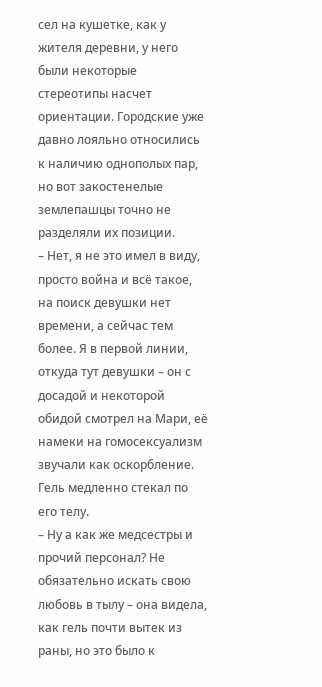сел на кушетке, как у жителя деревни, у него были некоторые стереотипы насчет ориентации. Городские уже давно лояльно относились к наличию однополых пар, но вот закостенелые землепашцы точно не разделяли их позиции.
– Нет, я не это имел в виду, просто война и всё такое, на поиск девушки нет времени, а сейчас тем более. Я в первой линии, откуда тут девушки – он с досадой и некоторой обидой смотрел на Мари, её намеки на гомосексуализм звучали как оскорбление. Гель медленно стекал по его телу.
– Ну а как же медсестры и прочий персонал? Не обязательно искать свою любовь в тылу – она видела, как гель почти вытек из раны, но это было к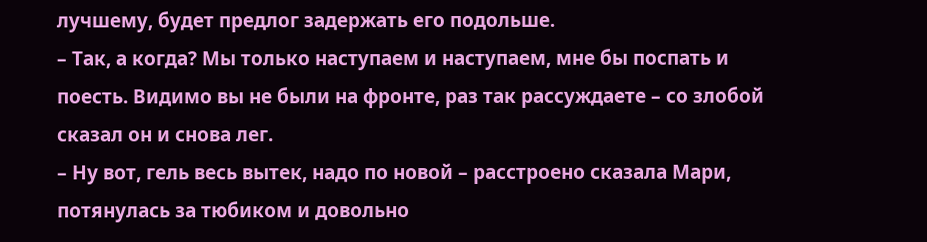лучшему, будет предлог задержать его подольше.
– Так, а когда? Мы только наступаем и наступаем, мне бы поспать и поесть. Видимо вы не были на фронте, раз так рассуждаете – со злобой сказал он и снова лег.
– Ну вот, гель весь вытек, надо по новой – расстроено сказала Мари, потянулась за тюбиком и довольно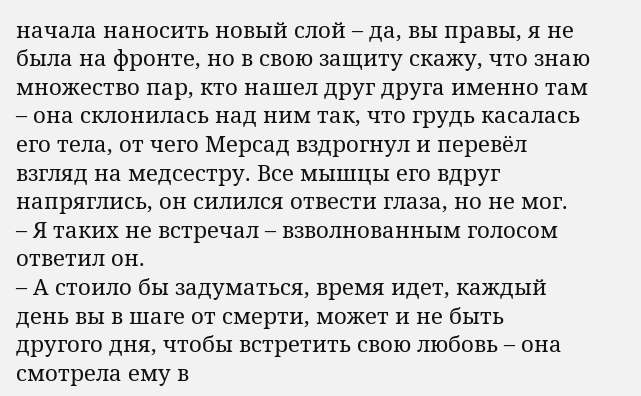начала наносить новый слой – да, вы правы, я не была на фронте, но в свою защиту скажу, что знаю множество пар, кто нашел друг друга именно там – она склонилась над ним так, что грудь касалась его тела, от чего Мерсад вздрогнул и перевёл взгляд на медсестру. Все мышцы его вдруг напряглись, он силился отвести глаза, но не мог.
– Я таких не встречал – взволнованным голосом ответил он.
– А стоило бы задуматься, время идет, каждый день вы в шаге от смерти, может и не быть другого дня, чтобы встретить свою любовь – она смотрела ему в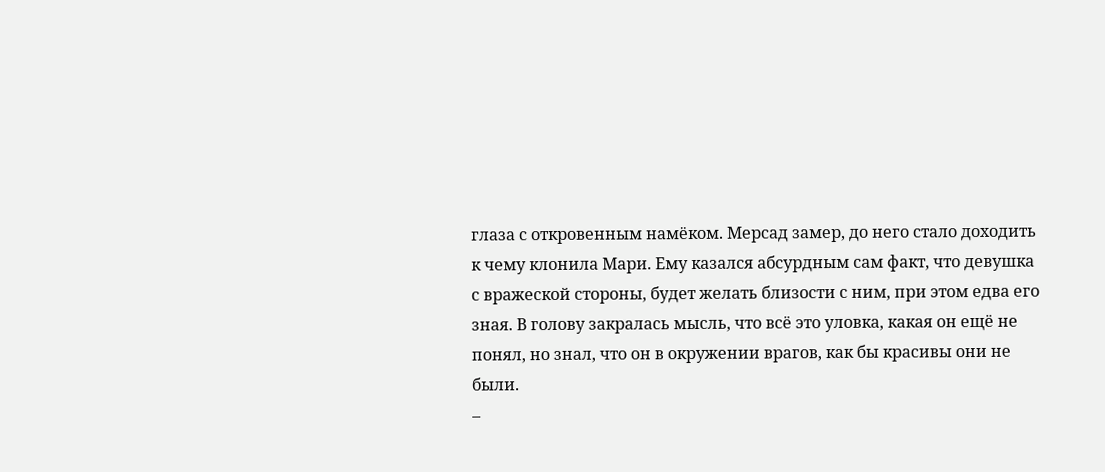глаза с откровенным намёком. Мерсад замер, до него стало доходить к чему клонила Мари. Ему казался абсурдным сам факт, что девушка с вражеской стороны, будет желать близости с ним, при этом едва его зная. В голову закралась мысль, что всё это уловка, какая он ещё не понял, но знал, что он в окружении врагов, как бы красивы они не были.
–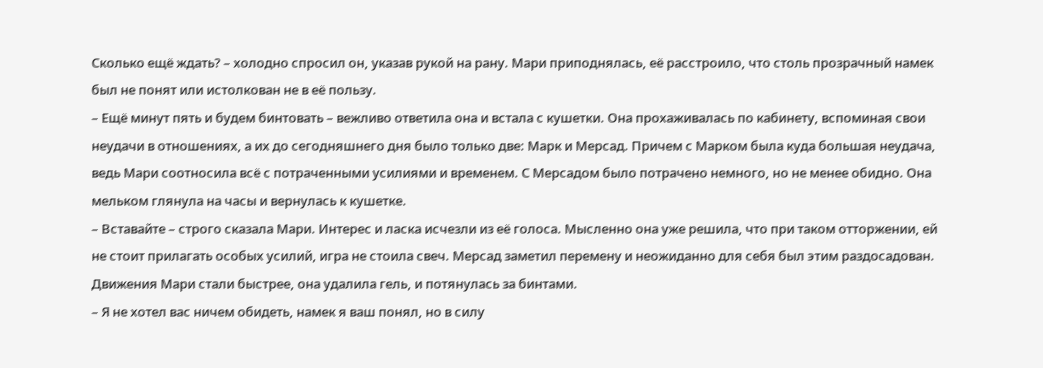Сколько ещё ждать? – холодно спросил он, указав рукой на рану. Мари приподнялась, её расстроило, что столь прозрачный намек был не понят или истолкован не в её пользу.
– Ещё минут пять и будем бинтовать – вежливо ответила она и встала с кушетки. Она прохаживалась по кабинету, вспоминая свои неудачи в отношениях, а их до сегодняшнего дня было только две: Марк и Мерсад. Причем с Марком была куда большая неудача, ведь Мари соотносила всё с потраченными усилиями и временем. С Мерсадом было потрачено немного, но не менее обидно. Она мельком глянула на часы и вернулась к кушетке.
– Вставайте – строго сказала Мари. Интерес и ласка исчезли из её голоса. Мысленно она уже решила, что при таком отторжении, ей не стоит прилагать особых усилий, игра не стоила свеч. Мерсад заметил перемену и неожиданно для себя был этим раздосадован. Движения Мари стали быстрее, она удалила гель, и потянулась за бинтами.
– Я не хотел вас ничем обидеть, намек я ваш понял, но в силу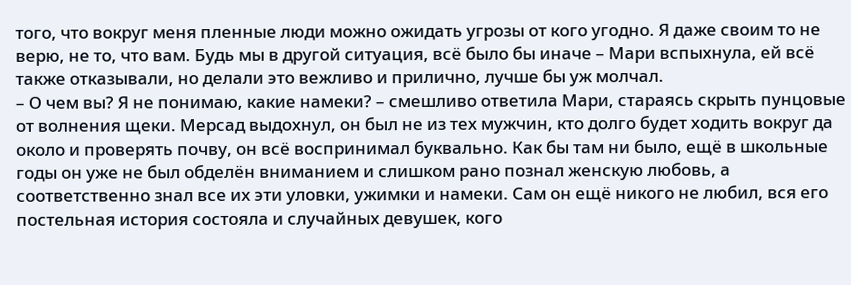того, что вокруг меня пленные люди можно ожидать угрозы от кого угодно. Я даже своим то не верю, не то, что вам. Будь мы в другой ситуация, всё было бы иначе – Мари вспыхнула, ей всё также отказывали, но делали это вежливо и прилично, лучше бы уж молчал.
– О чем вы? Я не понимаю, какие намеки? – смешливо ответила Мари, стараясь скрыть пунцовые от волнения щеки. Мерсад выдохнул, он был не из тех мужчин, кто долго будет ходить вокруг да около и проверять почву, он всё воспринимал буквально. Как бы там ни было, ещё в школьные годы он уже не был обделён вниманием и слишком рано познал женскую любовь, а соответственно знал все их эти уловки, ужимки и намеки. Сам он ещё никого не любил, вся его постельная история состояла и случайных девушек, кого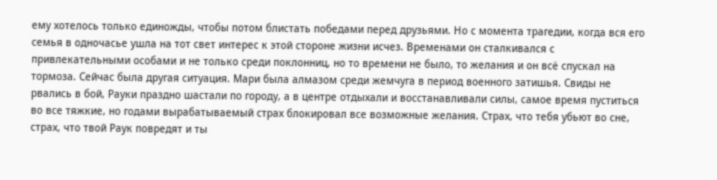ему хотелось только единожды, чтобы потом блистать победами перед друзьями. Но с момента трагедии, когда вся его семья в одночасье ушла на тот свет интерес к этой стороне жизни исчез. Временами он сталкивался с привлекательными особами и не только среди поклонниц, но то времени не было, то желания и он всё спускал на тормоза. Сейчас была другая ситуация. Мари была алмазом среди жемчуга в период военного затишья. Свиды не рвались в бой, Рауки праздно шастали по городу, а в центре отдыхали и восстанавливали силы, самое время пуститься во все тяжкие, но годами вырабатываемый страх блокировал все возможные желания. Страх, что тебя убьют во сне, страх, что твой Раук повредят и ты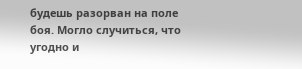будешь разорван на поле боя. Могло случиться, что угодно и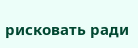рисковать ради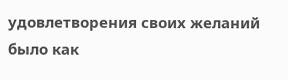удовлетворения своих желаний было как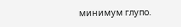минимум глупо.